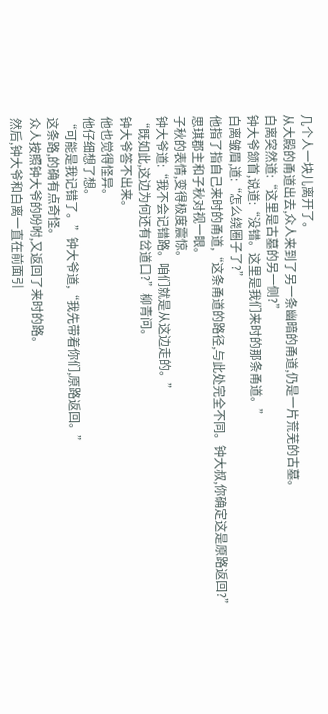几个人一块儿离开了。
从大殿的甬道出去,众人来到了另一条幽暗的甬道,仍是一片荒芜的古墓。
白离突然道:“这里是古墓的另一侧?”
钟大爷颔首,说道:“没错。这里是我们来时的那条甬道。”
白离皱眉,道:“怎么绕圈子了?”
他指了指自己来时的甬道,“这条甬道的路径,与此处完全不同。钟大叔,你确定这是原路返回?”
思琪郡主和子秋对视一眼。
子秋的表情,变得极度震惊。
钟大爷道:“我不会记错路。咱们就是从这边走的。”
“既如此,这边为何还有岔道口?”柳青问。
钟大爷答不出来。
他也觉得怪异。
他仔细想了想。
“可能是我记错了。”钟大爷道,“我先带着你们,原路返回。”
这条路,的确有点奇怪。
众人按照钟大爷的吩咐,又返回了来时的路。
然后,钟大爷和白离一直在前面引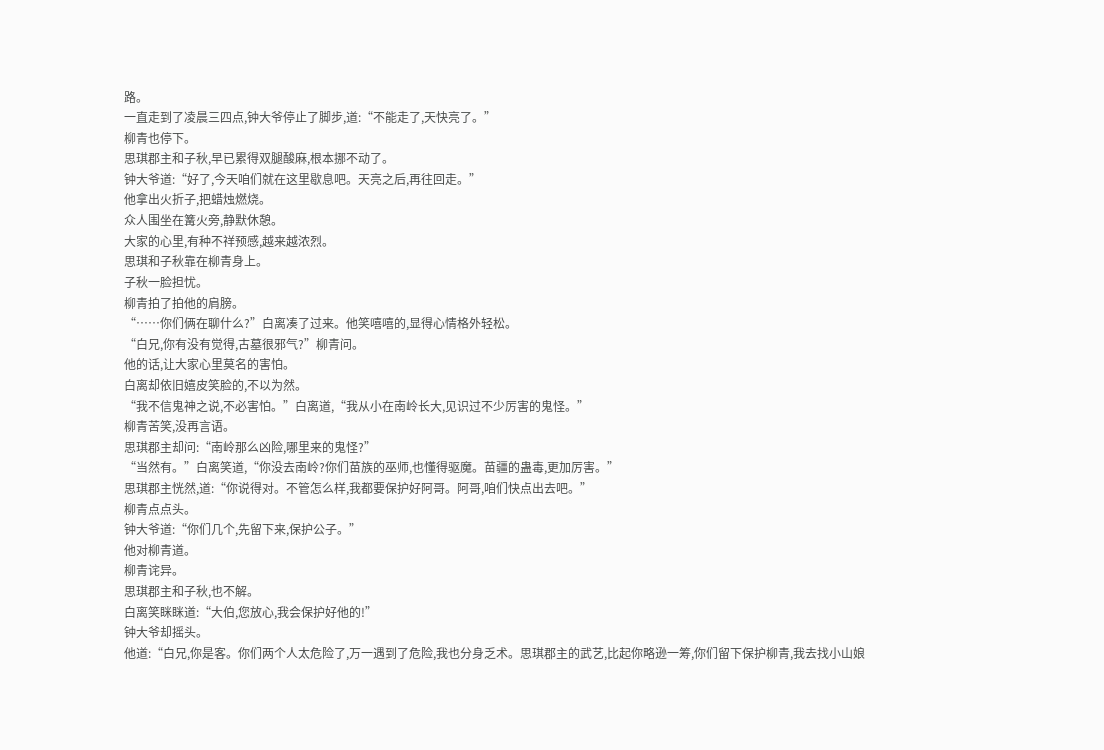路。
一直走到了凌晨三四点,钟大爷停止了脚步,道:“不能走了,天快亮了。”
柳青也停下。
思琪郡主和子秋,早已累得双腿酸麻,根本挪不动了。
钟大爷道:“好了,今天咱们就在这里歇息吧。天亮之后,再往回走。”
他拿出火折子,把蜡烛燃烧。
众人围坐在篝火旁,静默休憩。
大家的心里,有种不祥预感,越来越浓烈。
思琪和子秋靠在柳青身上。
子秋一脸担忧。
柳青拍了拍他的肩膀。
“……你们俩在聊什么?”白离凑了过来。他笑嘻嘻的,显得心情格外轻松。
“白兄,你有没有觉得,古墓很邪气?”柳青问。
他的话,让大家心里莫名的害怕。
白离却依旧嬉皮笑脸的,不以为然。
“我不信鬼神之说,不必害怕。”白离道,“我从小在南岭长大,见识过不少厉害的鬼怪。”
柳青苦笑,没再言语。
思琪郡主却问:“南岭那么凶险,哪里来的鬼怪?”
“当然有。”白离笑道,“你没去南岭?你们苗族的巫师,也懂得驱魔。苗疆的蛊毒,更加厉害。”
思琪郡主恍然,道:“你说得对。不管怎么样,我都要保护好阿哥。阿哥,咱们快点出去吧。”
柳青点点头。
钟大爷道:“你们几个,先留下来,保护公子。”
他对柳青道。
柳青诧异。
思琪郡主和子秋,也不解。
白离笑眯眯道:“大伯,您放心,我会保护好他的!”
钟大爷却摇头。
他道:“白兄,你是客。你们两个人太危险了,万一遇到了危险,我也分身乏术。思琪郡主的武艺,比起你略逊一筹,你们留下保护柳青,我去找小山娘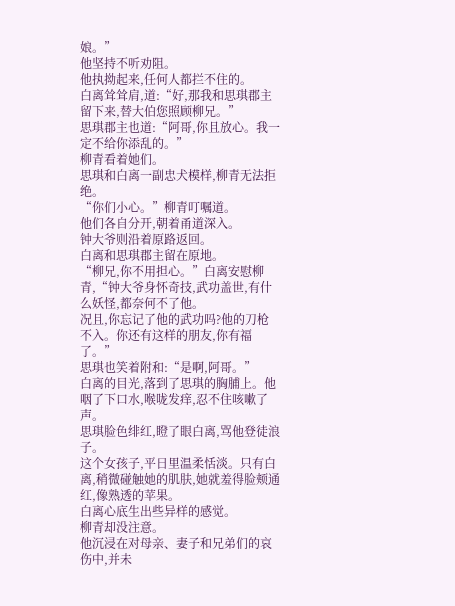娘。”
他坚持不听劝阻。
他执拗起来,任何人都拦不住的。
白离耸耸肩,道:“好,那我和思琪郡主留下来,替大伯您照顾柳兄。”
思琪郡主也道:“阿哥,你且放心。我一定不给你添乱的。”
柳青看着她们。
思琪和白离一副忠犬模样,柳青无法拒绝。
“你们小心。”柳青叮嘱道。
他们各自分开,朝着甬道深入。
钟大爷则沿着原路返回。
白离和思琪郡主留在原地。
“柳兄,你不用担心。”白离安慰柳青,“钟大爷身怀奇技,武功盖世,有什么妖怪,都奈何不了他。
况且,你忘记了他的武功吗?他的刀枪不入。你还有这样的朋友,你有福了。”
思琪也笑着附和:“是啊,阿哥。”
白离的目光,落到了思琪的胸脯上。他咽了下口水,喉咙发痒,忍不住咳嗽了声。
思琪脸色绯红,瞪了眼白离,骂他登徒浪子。
这个女孩子,平日里温柔恬淡。只有白离,稍微碰触她的肌肤,她就羞得脸颊通红,像熟透的苹果。
白离心底生出些异样的感觉。
柳青却没注意。
他沉浸在对母亲、妻子和兄弟们的哀伤中,并未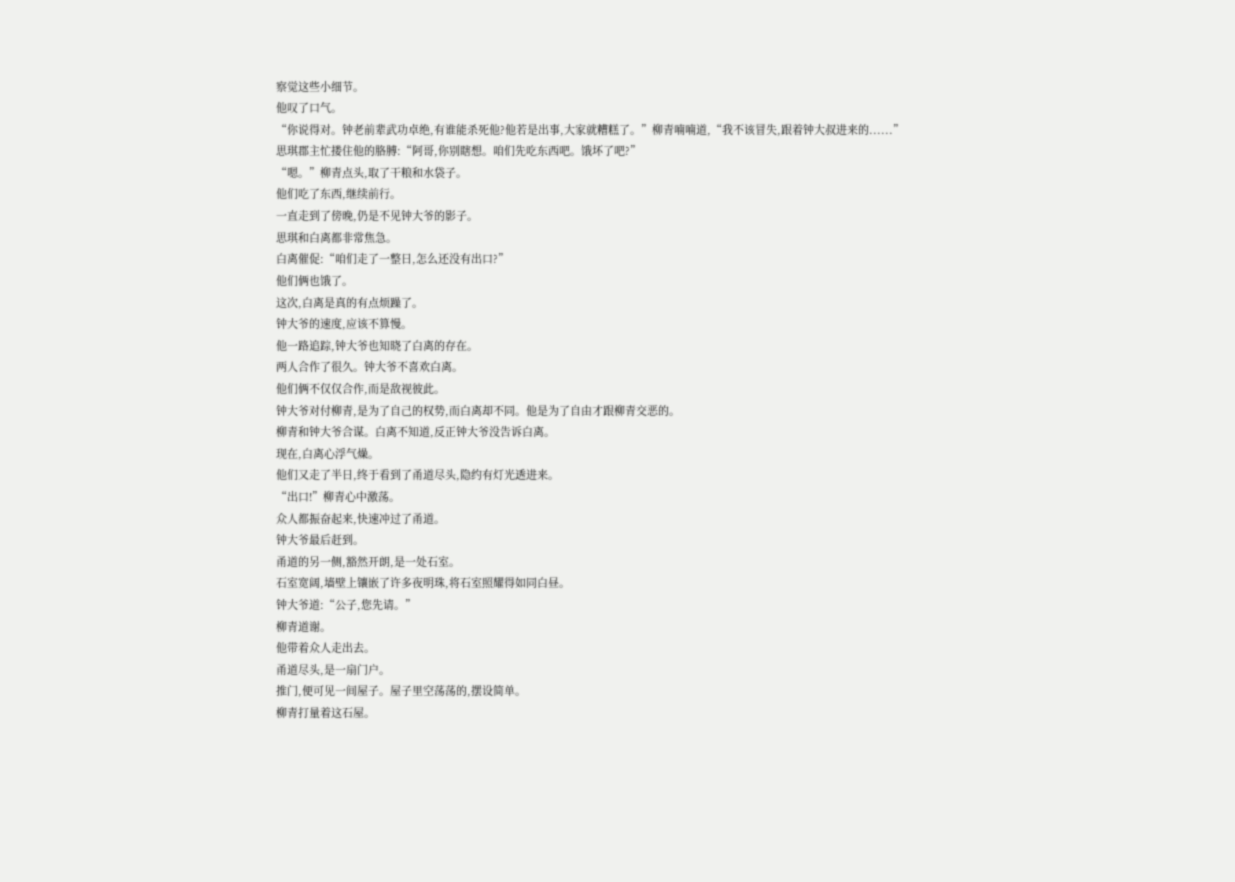察觉这些小细节。
他叹了口气。
“你说得对。钟老前辈武功卓绝,有谁能杀死他?他若是出事,大家就糟糕了。”柳青喃喃道,“我不该冒失,跟着钟大叔进来的......”
思琪郡主忙搂住他的胳膊:“阿哥,你别瞎想。咱们先吃东西吧。饿坏了吧?”
“嗯。”柳青点头,取了干粮和水袋子。
他们吃了东西,继续前行。
一直走到了傍晚,仍是不见钟大爷的影子。
思琪和白离都非常焦急。
白离催促:“咱们走了一整日,怎么还没有出口?”
他们俩也饿了。
这次,白离是真的有点烦躁了。
钟大爷的速度,应该不算慢。
他一路追踪,钟大爷也知晓了白离的存在。
两人合作了很久。钟大爷不喜欢白离。
他们俩不仅仅合作,而是敌视彼此。
钟大爷对付柳青,是为了自己的权势,而白离却不同。他是为了自由才跟柳青交恶的。
柳青和钟大爷合谋。白离不知道,反正钟大爷没告诉白离。
现在,白离心浮气燥。
他们又走了半日,终于看到了甬道尽头,隐约有灯光透进来。
“出口!”柳青心中激荡。
众人都振奋起来,快速冲过了甬道。
钟大爷最后赶到。
甬道的另一侧,豁然开朗,是一处石室。
石室宽阔,墙壁上镶嵌了许多夜明珠,将石室照耀得如同白昼。
钟大爷道:“公子,您先请。”
柳青道谢。
他带着众人走出去。
甬道尽头,是一扇门户。
推门,便可见一间屋子。屋子里空荡荡的,摆设简单。
柳青打量着这石屋。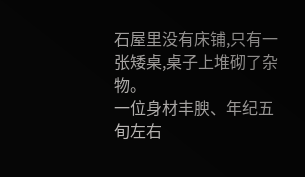石屋里没有床铺,只有一张矮桌,桌子上堆砌了杂物。
一位身材丰腴、年纪五旬左右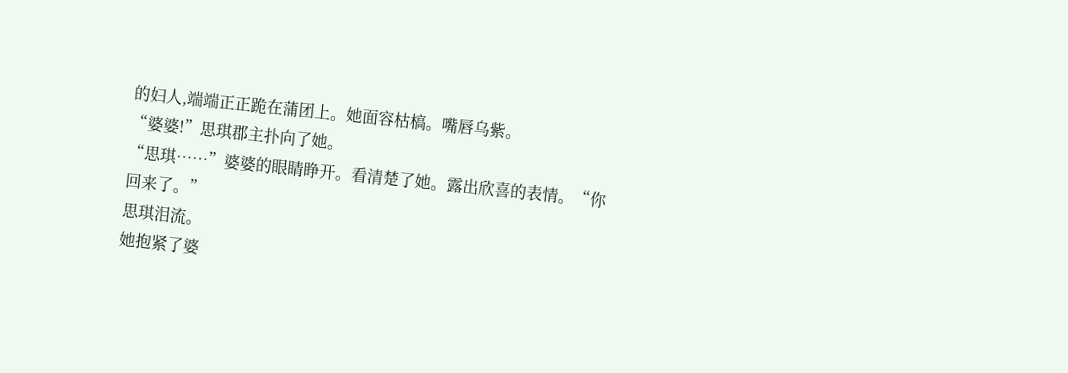的妇人,端端正正跪在蒲团上。她面容枯槁。嘴唇乌紫。
“婆婆!”思琪郡主扑向了她。
“思琪……”婆婆的眼睛睁开。看清楚了她。露出欣喜的表情。“你回来了。”
思琪泪流。
她抱紧了婆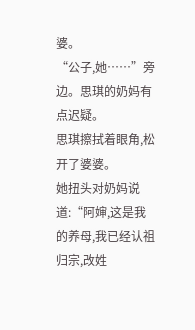婆。
“公子,她……”旁边。思琪的奶妈有点迟疑。
思琪擦拭着眼角,松开了婆婆。
她扭头对奶妈说道:“阿婶,这是我的养母,我已经认祖归宗,改姓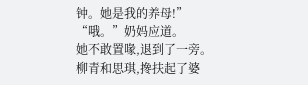钟。她是我的养母!”
“哦。”奶妈应道。
她不敢置喙,退到了一旁。
柳青和思琪,搀扶起了婆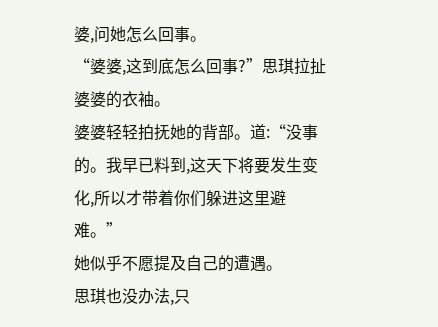婆,问她怎么回事。
“婆婆,这到底怎么回事?”思琪拉扯婆婆的衣袖。
婆婆轻轻拍抚她的背部。道:“没事的。我早已料到,这天下将要发生变化,所以才带着你们躲进这里避难。”
她似乎不愿提及自己的遭遇。
思琪也没办法,只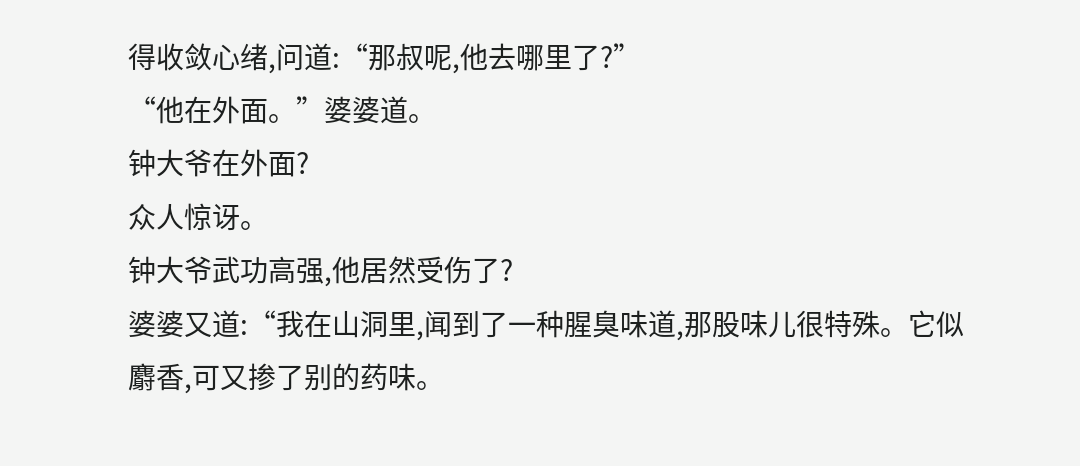得收敛心绪,问道:“那叔呢,他去哪里了?”
“他在外面。”婆婆道。
钟大爷在外面?
众人惊讶。
钟大爷武功高强,他居然受伤了?
婆婆又道:“我在山洞里,闻到了一种腥臭味道,那股味儿很特殊。它似麝香,可又掺了别的药味。